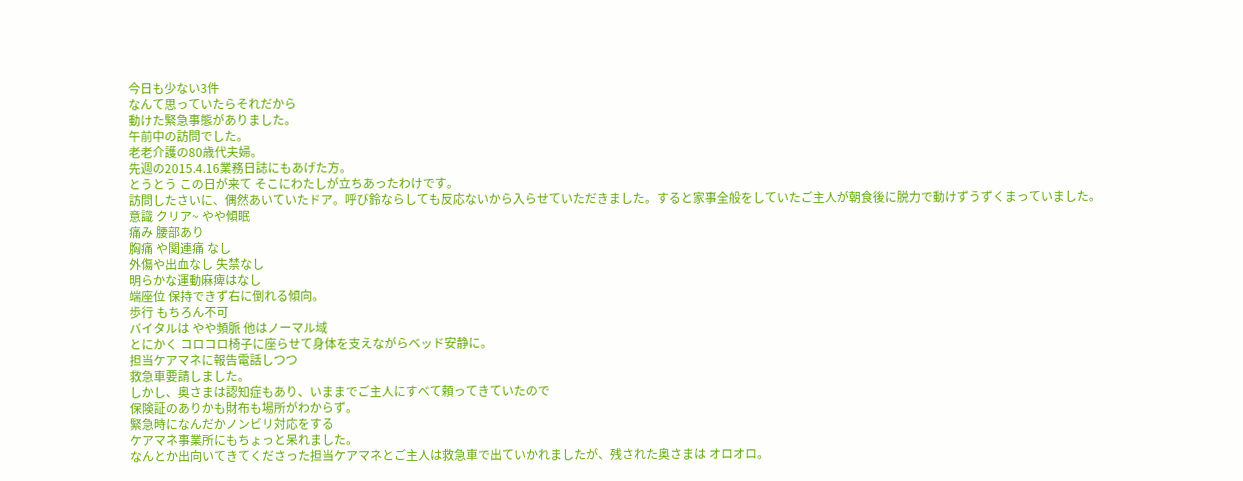今日も少ない3件
なんて思っていたらそれだから
動けた緊急事態がありました。
午前中の訪問でした。
老老介護の80歳代夫婦。
先週の2015.4.16業務日誌にもあげた方。
とうとう この日が来て そこにわたしが立ちあったわけです。
訪問したさいに、偶然あいていたドア。呼び鈴ならしても反応ないから入らせていただきました。すると家事全般をしていたご主人が朝食後に脱力で動けずうずくまっていました。
意識 クリア~ やや傾眠
痛み 腰部あり
胸痛 や関連痛 なし
外傷や出血なし 失禁なし
明らかな運動麻痺はなし
端座位 保持できず右に倒れる傾向。
歩行 もちろん不可
バイタルは やや頻脈 他はノーマル域
とにかく コロコロ椅子に座らせて身体を支えながらベッド安静に。
担当ケアマネに報告電話しつつ
救急車要請しました。
しかし、奥さまは認知症もあり、いままでご主人にすべて頼ってきていたので
保険証のありかも財布も場所がわからず。
緊急時になんだかノンビリ対応をする
ケアマネ事業所にもちょっと呆れました。
なんとか出向いてきてくださった担当ケアマネとご主人は救急車で出ていかれましたが、残された奥さまは オロオロ。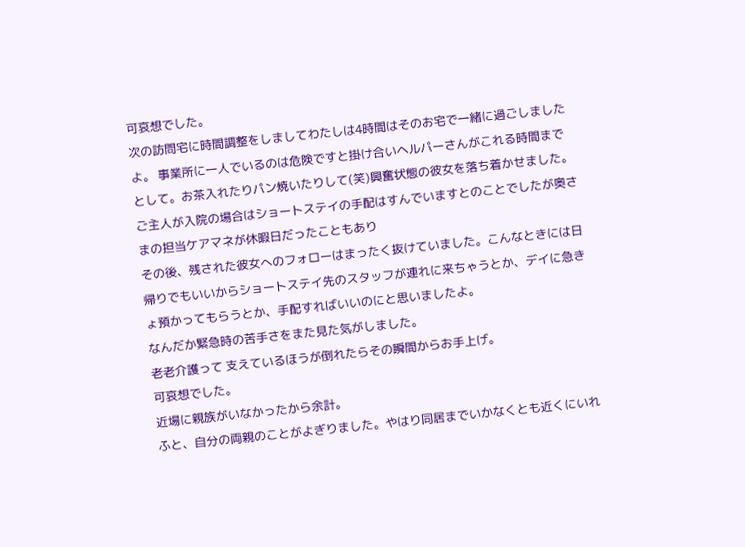可哀想でした。
次の訪問宅に時間調整をしましてわたしは4時間はそのお宅で一緒に過ごしましたよ。 事業所に一人でいるのは危険ですと掛け合いヘルパーさんがこれる時間までとして。お茶入れたりパン焼いたりして(笑)興奮状態の彼女を落ち着かせました。
ご主人が入院の場合はショートステイの手配はすんでいますとのことでしたが奥さまの担当ケアマネが休暇日だったこともあり
その後、残された彼女へのフォローはまったく抜けていました。こんなときには日帰りでもいいからショートステイ先のスタッフが連れに来ちゃうとか、デイに急きょ預かってもらうとか、手配すればいいのにと思いましたよ。
なんだか緊急時の苦手さをまた見た気がしました。
老老介護って 支えているほうが倒れたらその瞬間からお手上げ。
可哀想でした。
近場に親族がいなかったから余計。
ふと、自分の両親のことがよぎりました。やはり同居までいかなくとも近くにいれ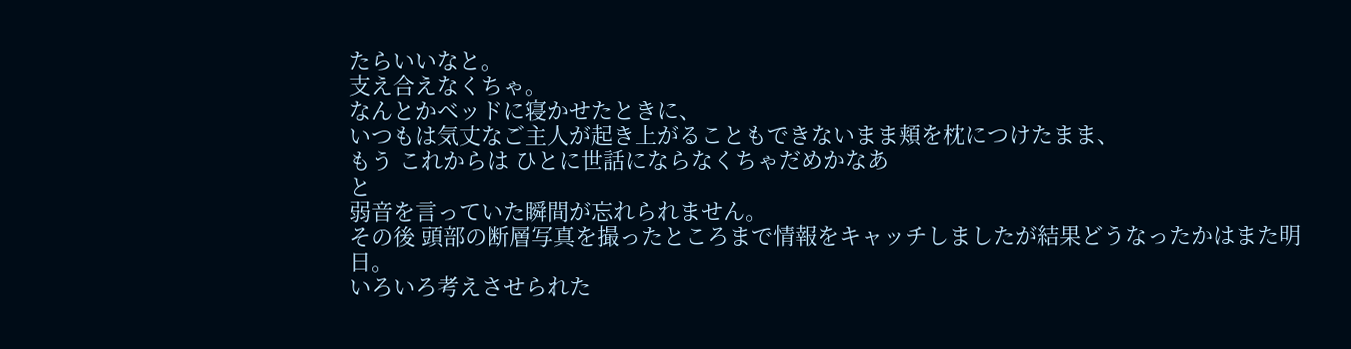たらいいなと。
支え合えなくちゃ。
なんとかベッドに寝かせたときに、
いつもは気丈なご主人が起き上がることもできないまま頬を枕につけたまま、
もう これからは ひとに世話にならなくちゃだめかなあ
と
弱音を言っていた瞬間が忘れられません。
その後 頭部の断層写真を撮ったところまで情報をキャッチしましたが結果どうなったかはまた明日。
いろいろ考えさせられた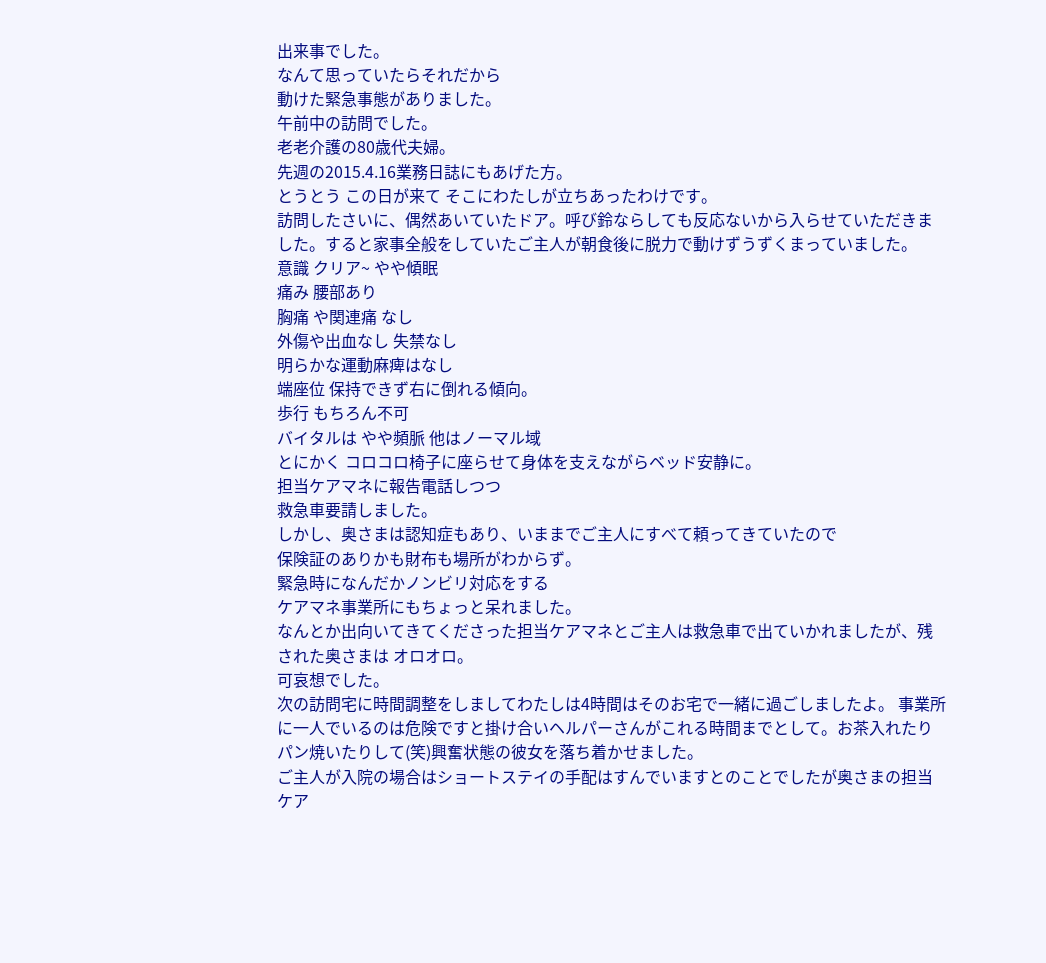出来事でした。
なんて思っていたらそれだから
動けた緊急事態がありました。
午前中の訪問でした。
老老介護の80歳代夫婦。
先週の2015.4.16業務日誌にもあげた方。
とうとう この日が来て そこにわたしが立ちあったわけです。
訪問したさいに、偶然あいていたドア。呼び鈴ならしても反応ないから入らせていただきました。すると家事全般をしていたご主人が朝食後に脱力で動けずうずくまっていました。
意識 クリア~ やや傾眠
痛み 腰部あり
胸痛 や関連痛 なし
外傷や出血なし 失禁なし
明らかな運動麻痺はなし
端座位 保持できず右に倒れる傾向。
歩行 もちろん不可
バイタルは やや頻脈 他はノーマル域
とにかく コロコロ椅子に座らせて身体を支えながらベッド安静に。
担当ケアマネに報告電話しつつ
救急車要請しました。
しかし、奥さまは認知症もあり、いままでご主人にすべて頼ってきていたので
保険証のありかも財布も場所がわからず。
緊急時になんだかノンビリ対応をする
ケアマネ事業所にもちょっと呆れました。
なんとか出向いてきてくださった担当ケアマネとご主人は救急車で出ていかれましたが、残された奥さまは オロオロ。
可哀想でした。
次の訪問宅に時間調整をしましてわたしは4時間はそのお宅で一緒に過ごしましたよ。 事業所に一人でいるのは危険ですと掛け合いヘルパーさんがこれる時間までとして。お茶入れたりパン焼いたりして(笑)興奮状態の彼女を落ち着かせました。
ご主人が入院の場合はショートステイの手配はすんでいますとのことでしたが奥さまの担当ケア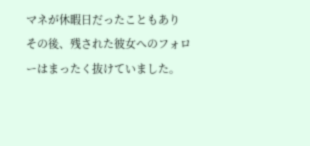マネが休暇日だったこともあり
その後、残された彼女へのフォローはまったく抜けていました。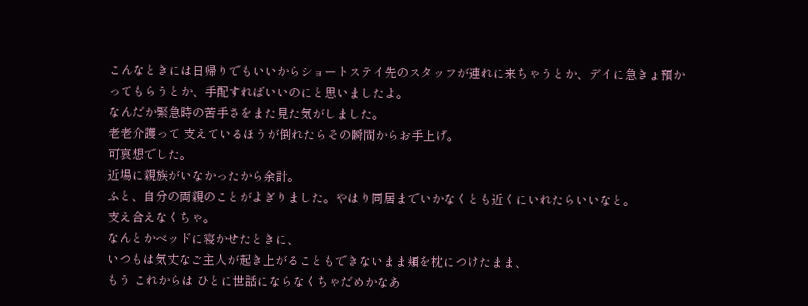こんなときには日帰りでもいいからショートステイ先のスタッフが連れに来ちゃうとか、デイに急きょ預かってもらうとか、手配すればいいのにと思いましたよ。
なんだか緊急時の苦手さをまた見た気がしました。
老老介護って 支えているほうが倒れたらその瞬間からお手上げ。
可哀想でした。
近場に親族がいなかったから余計。
ふと、自分の両親のことがよぎりました。やはり同居までいかなくとも近くにいれたらいいなと。
支え合えなくちゃ。
なんとかベッドに寝かせたときに、
いつもは気丈なご主人が起き上がることもできないまま頬を枕につけたまま、
もう これからは ひとに世話にならなくちゃだめかなあ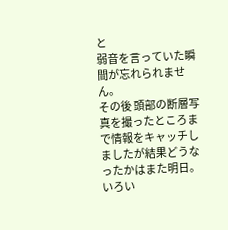と
弱音を言っていた瞬間が忘れられません。
その後 頭部の断層写真を撮ったところまで情報をキャッチしましたが結果どうなったかはまた明日。
いろい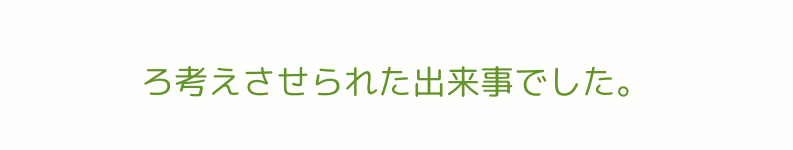ろ考えさせられた出来事でした。